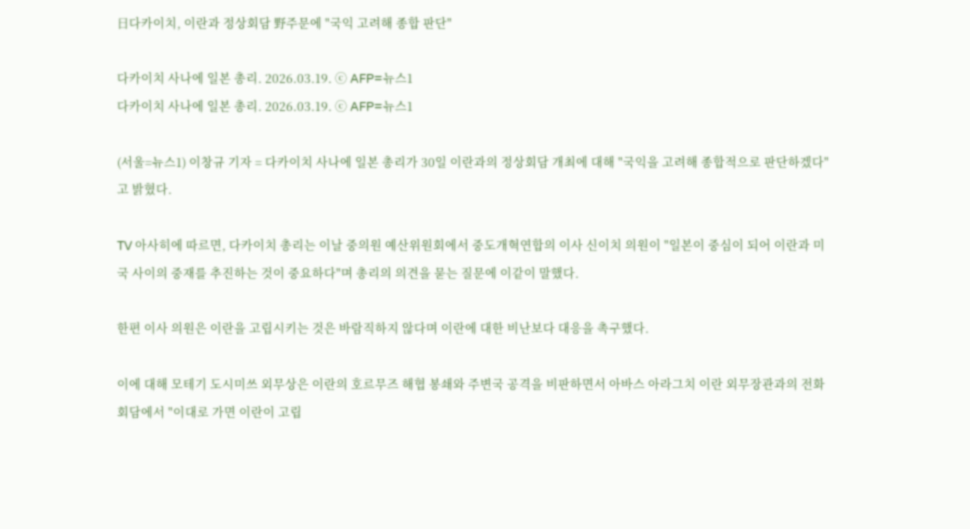日다카이치, 이란과 정상회담 野주문에 "국익 고려해 종합 판단"

다카이치 사나에 일본 총리. 2026.03.19. ⓒ AFP=뉴스1
다카이치 사나에 일본 총리. 2026.03.19. ⓒ AFP=뉴스1

(서울=뉴스1) 이창규 기자 = 다카이치 사나에 일본 총리가 30일 이란과의 정상회담 개최에 대해 "국익을 고려해 종합적으로 판단하겠다"고 밝혔다.

TV 아사히에 따르면, 다카이치 총리는 이날 중의원 예산위원회에서 중도개혁연합의 이사 신이치 의원이 "일본이 중심이 되어 이란과 미국 사이의 중재를 추진하는 것이 중요하다"며 총리의 의견을 묻는 질문에 이같이 말했다.

한편 이사 의원은 이란을 고립시키는 것은 바람직하지 않다며 이란에 대한 비난보다 대응을 촉구했다.

이에 대해 모테기 도시미쓰 외무상은 이란의 호르무즈 해협 봉쇄와 주변국 공격을 비판하면서 아바스 아라그치 이란 외무장관과의 전화 회담에서 "이대로 가면 이란이 고립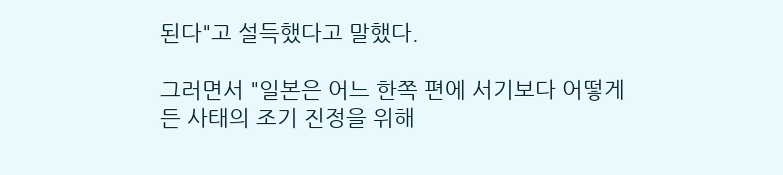된다"고 설득했다고 말했다.

그러면서 "일본은 어느 한쪽 편에 서기보다 어떻게든 사태의 조기 진정을 위해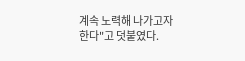계속 노력해 나가고자 한다"고 덧붙였다.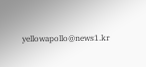yellowapollo@news1.kr